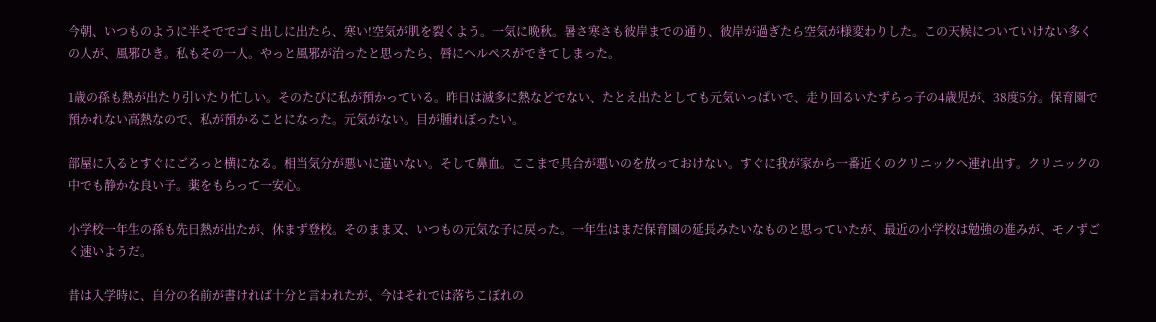今朝、いつものように半そででゴミ出しに出たら、寒い!空気が肌を裂くよう。一気に晩秋。暑さ寒さも彼岸までの通り、彼岸が過ぎたら空気が様変わりした。この天候についていけない多くの人が、風邪ひき。私もその一人。やっと風邪が治ったと思ったら、唇にヘルペスができてしまった。

1歳の孫も熱が出たり引いたり忙しい。そのたびに私が預かっている。昨日は滅多に熱などでない、たとえ出たとしても元気いっぱいで、走り回るいたずらっ子の4歳児が、38度5分。保育園で預かれない高熱なので、私が預かることになった。元気がない。目が腫れぼったい。

部屋に入るとすぐにごろっと横になる。相当気分が悪いに違いない。そして鼻血。ここまで具合が悪いのを放っておけない。すぐに我が家から一番近くのクリニックへ連れ出す。クリニックの中でも静かな良い子。薬をもらって一安心。

小学校一年生の孫も先日熱が出たが、休まず登校。そのまま又、いつもの元気な子に戻った。一年生はまだ保育園の延長みたいなものと思っていたが、最近の小学校は勉強の進みが、モノずごく速いようだ。

昔は入学時に、自分の名前が書ければ十分と言われたが、今はそれでは落ちこぼれの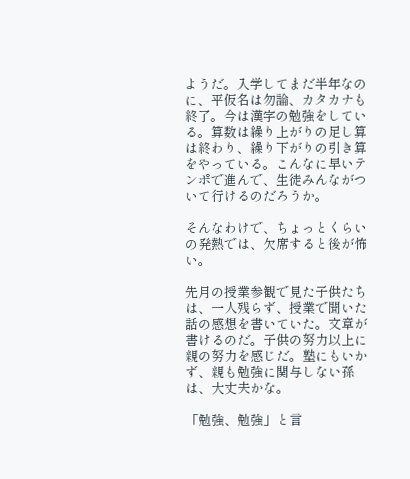ようだ。入学してまだ半年なのに、平仮名は勿論、カタカナも終了。今は漢字の勉強をしている。算数は繰り上がりの足し算は終わり、繰り下がりの引き算をやっている。こんなに早いテンポで進んで、生徒みんながついて行けるのだろうか。

そんなわけで、ちょっとくらいの発熱では、欠席すると後が怖い。

先月の授業参観で見た子供たちは、一人残らず、授業で聞いた話の感想を書いていた。文章が書けるのだ。子供の努力以上に親の努力を感じだ。塾にもいかず、親も勉強に関与しない孫は、大丈夫かな。

「勉強、勉強」と言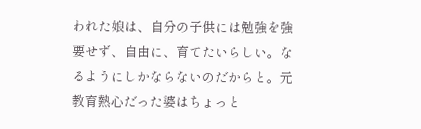われた娘は、自分の子供には勉強を強要せず、自由に、育てたいらしい。なるようにしかならないのだからと。元教育熱心だった婆はちょっと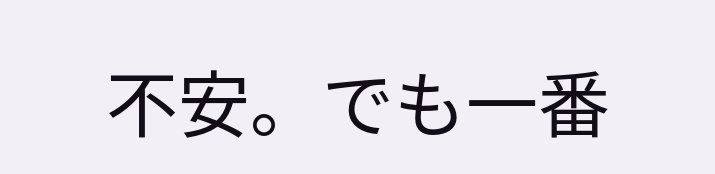不安。でも一番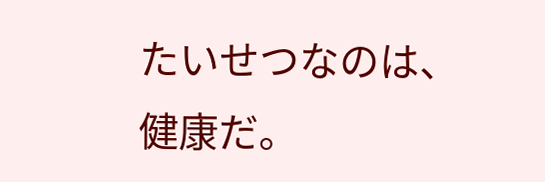たいせつなのは、健康だ。